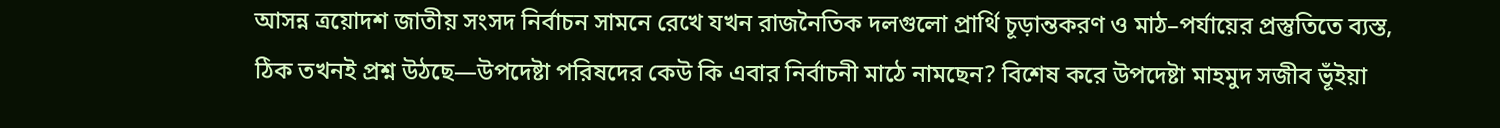আসন্ন ত্রয়োদশ জাতীয় সংসদ নির্বাচন সামনে রেখে যখন রাজনৈতিক দলগুলো প্রার্থি চূড়ান্তকরণ ও মাঠ–পর্যায়ের প্রস্তুতিতে ব্যস্ত, ঠিক তখনই প্রশ্ন উঠছে—উপদেষ্টা পরিষদের কেউ কি এবার নির্বাচনী মাঠে নামছেন? বিশেষ করে উপদেষ্টা মাহমুদ সজীব ভূঁইয়া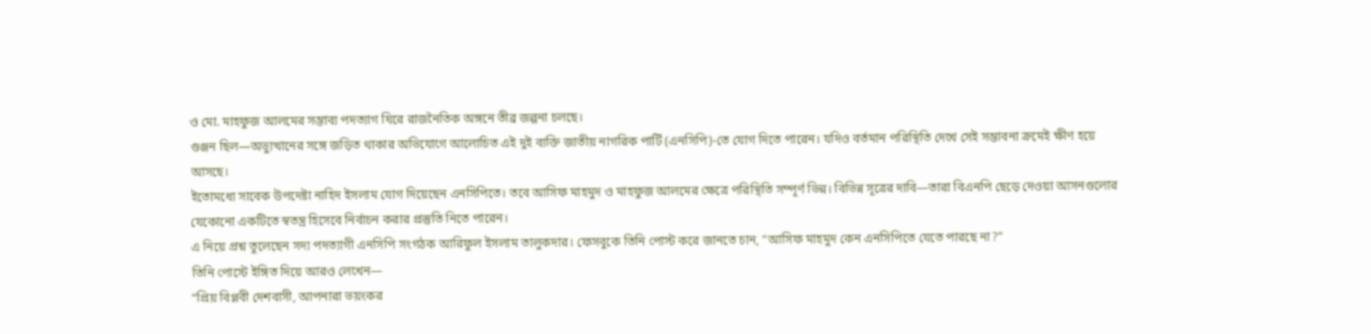ও মো. মাহফুজ আলমের সম্ভাব্য পদত্যাগ ঘিরে রাজনৈতিক অঙ্গনে তীব্র জল্পনা চলছে।
গুঞ্জন ছিল—অভ্যুত্থানের সঙ্গে জড়িত থাকার অভিযোগে আলোচিত এই দুই ব্যক্তি জাতীয় নাগরিক পার্টি (এনসিপি)-তে যোগ দিতে পারেন। যদিও বর্তমান পরিস্থিতি দেখে সেই সম্ভাবনা ক্রমেই ক্ষীণ হয়ে আসছে।
ইতোমধ্যে সাবেক উপদেষ্টা নাহিদ ইসলাম যোগ দিয়েছেন এনসিপিতে। তবে আসিফ মাহমুদ ও মাহফুজ আলমের ক্ষেত্রে পরিস্থিতি সম্পূর্ণ ভিন্ন। বিভিন্ন সূত্রের দাবি—তারা বিএনপি ছেড়ে দেওয়া আসনগুলোর যেকোনো একটিতে স্বতন্ত্র হিসেবে নির্বাচন করার প্রস্তুতি নিতে পারেন।
এ নিয়ে প্রশ্ন তুলেছেন সদ্য পদত্যাগী এনসিপি সংগঠক আরিফুল ইসলাম তালুকদার। ফেসবুকে তিনি পোস্ট করে জানতে চান, “আসিফ মাহমুদ কেন এনসিপিতে যেতে পারছে না?”
তিনি পোস্টে ইঙ্গিত দিয়ে আরও লেখেন—
“প্রিয় বিপ্লবী দেশবাসী, আপনারা ভয়ংকর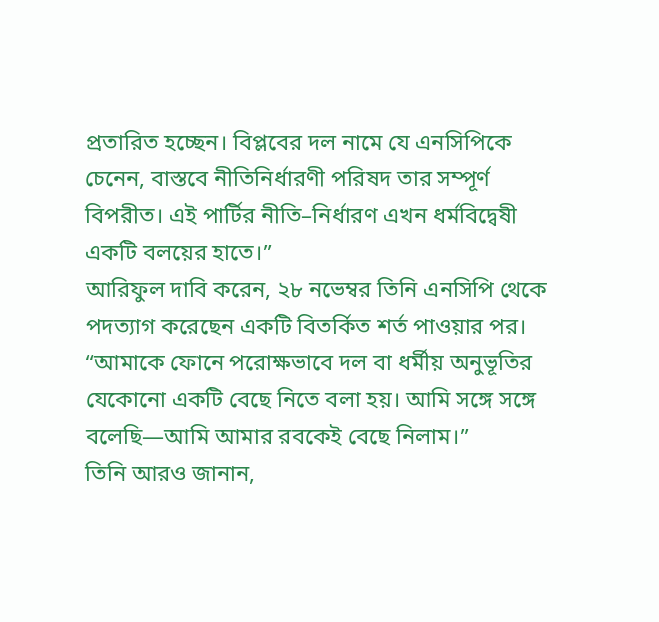প্রতারিত হচ্ছেন। বিপ্লবের দল নামে যে এনসিপিকে চেনেন, বাস্তবে নীতিনির্ধারণী পরিষদ তার সম্পূর্ণ বিপরীত। এই পার্টির নীতি–নির্ধারণ এখন ধর্মবিদ্বেষী একটি বলয়ের হাতে।”
আরিফুল দাবি করেন, ২৮ নভেম্বর তিনি এনসিপি থেকে পদত্যাগ করেছেন একটি বিতর্কিত শর্ত পাওয়ার পর।
“আমাকে ফোনে পরোক্ষভাবে দল বা ধর্মীয় অনুভূতির যেকোনো একটি বেছে নিতে বলা হয়। আমি সঙ্গে সঙ্গে বলেছি—আমি আমার রবকেই বেছে নিলাম।”
তিনি আরও জানান,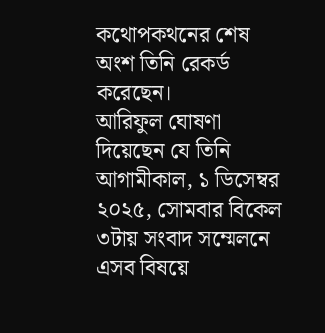কথোপকথনের শেষ অংশ তিনি রেকর্ড করেছেন।
আরিফুল ঘোষণা দিয়েছেন যে তিনি আগামীকাল, ১ ডিসেম্বর ২০২৫, সোমবার বিকেল ৩টায় সংবাদ সম্মেলনে এসব বিষয়ে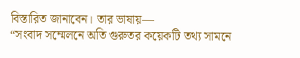বিস্তারিত জানাবেন। তার ভাষায়—
“সংবাদ সম্মেলনে অতি গুরুতর কয়েকটি তথ্য সামনে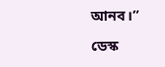আনব।”

ডেস্ক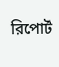রিপোর্ট